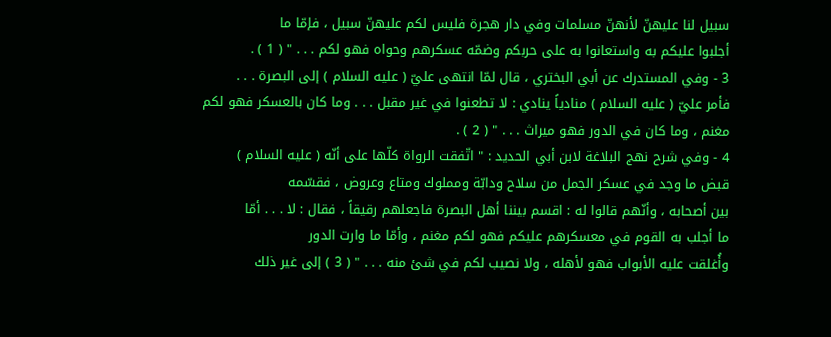سبيل لنا عليهنّ لأنهنّ مسلمات وفي دار هجرة فليس لكم عليهنّ سبيل ، فإمّا ما
أجلبوا عليكم به واستعانوا به على حربكم وضمّه عسكرهم وحواه فهو لكم . . . " ( 1 ) .
3 - وفي المستدرك عن أبي البختري ، قال لمّا انتهى عليّ ( عليه السلام ) إلى البصرة . . .
فأمر عليّ ( عليه السلام ) منادياً ينادي : لا تطعنوا في غير مقبل . . . وما كان بالعسكر فهو لكم
مغنم ، وما كان في الدور فهو ميراث . . . " ( 2 ) .
4 - وفي شرح نهج البلاغة لابن أبي الحديد : " اتّفقت الرواة كلّها على أنّه ( عليه السلام )
قبض ما وجد في عسكر الجمل من سلاح ودابّة ومملوك ومتاع وعروض ، فقسّمه
بين أصحابه ، وأنّهم قالوا له : اقسم بيننا أهل البصرة فاجعلهم رقيقاً ، فقال : لا . . . أمّا
ما أجلب به القوم في معسكرهم عليكم فهو لكم مغنم ، وأمّا ما وارت الدور
وأُغلقت عليه الأبواب فهو لأهله ، ولا نصيب لكم في شئ منه . . . " ( 3 ) إلى غير ذلك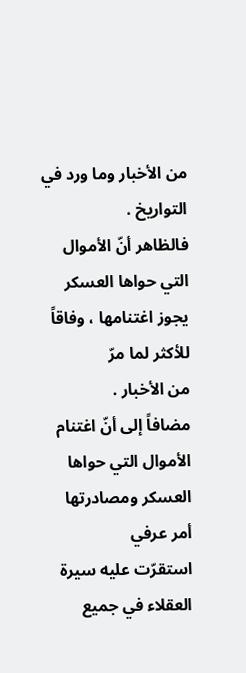من الأخبار وما ورد في التواريخ .
فالظاهر أنّ الأموال التي حواها العسكر يجوز اغتنامها ، وفاقاً للأكثر لما مرّ
من الأخبار .
مضافاً إلى أنّ اغتنام الأموال التي حواها العسكر ومصادرتها أمر عرفي
استقرّت عليه سيرة العقلاء في جميع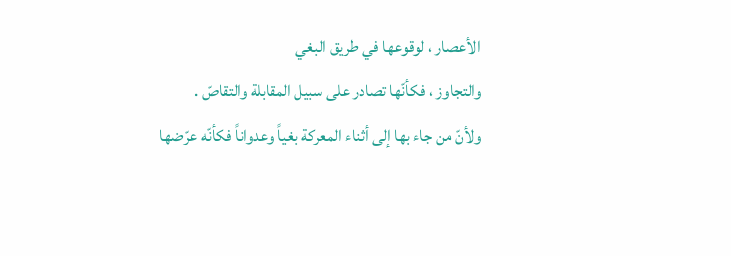الأعصار ، لوقوعها في طريق البغي
والتجاوز ، فكأنّها تصادر على سبيل المقابلة والتقاصّ .
ولأنّ من جاء بها إلى أثناء المعركة بغياً وعدواناً فكأنّه عرّضها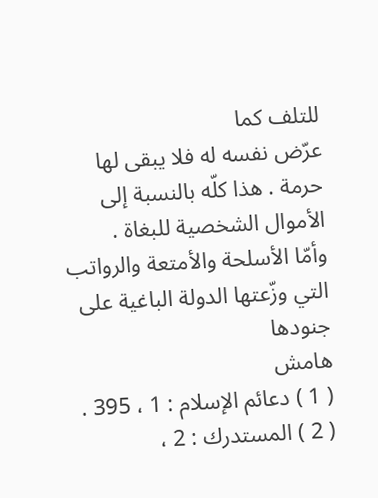للتلف كما
عرّض نفسه له فلا يبقى لها حرمة . هذا كلّه بالنسبة إلى الأموال الشخصية للبغاة .
وأمّا الأسلحة والأمتعة والرواتب التي وزّعتها الدولة الباغية على جنودها
هامش
( 1 ) دعائم الإسلام : 1 ، 395 .
( 2 ) المستدرك : 2 ،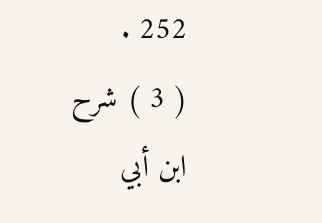252 .
( 3 ) شرح ابن أبي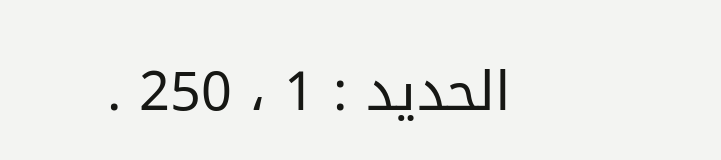الحديد : 1 ، 250 .